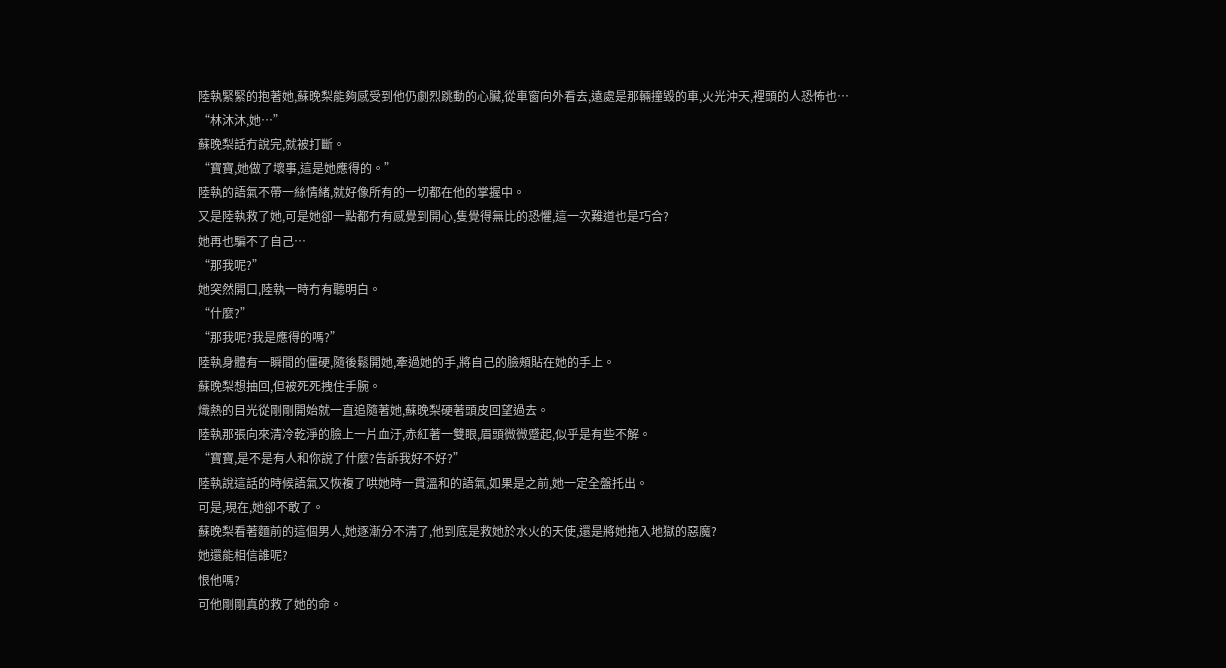陸執緊緊的抱著她,蘇晚梨能夠感受到他仍劇烈跳動的心臟,從車窗向外看去,遠處是那輛撞毀的車,火光沖天,裡頭的人恐怖也…
“林沐沐,她…”
蘇晚梨話冇說完,就被打斷。
“寶寶,她做了壞事,這是她應得的。”
陸執的語氣不帶一絲情緒,就好像所有的一切都在他的掌握中。
又是陸執救了她,可是她卻一點都冇有感覺到開心,隻覺得無比的恐懼,這一次難道也是巧合?
她再也騙不了自己…
“那我呢?”
她突然開口,陸執一時冇有聽明白。
“什麼?”
“那我呢?我是應得的嗎?”
陸執身體有一瞬間的僵硬,隨後鬆開她,牽過她的手,將自己的臉頰貼在她的手上。
蘇晚梨想抽回,但被死死拽住手腕。
熾熱的目光從剛剛開始就一直追隨著她,蘇晚梨硬著頭皮回望過去。
陸執那張向來清冷乾淨的臉上一片血汙,赤紅著一雙眼,眉頭微微蹙起,似乎是有些不解。
“寶寶,是不是有人和你說了什麼?告訴我好不好?”
陸執說這話的時候語氣又恢複了哄她時一貫溫和的語氣,如果是之前,她一定全盤托出。
可是,現在,她卻不敢了。
蘇晚梨看著麵前的這個男人,她逐漸分不清了,他到底是救她於水火的天使,還是將她拖入地獄的惡魔?
她還能相信誰呢?
恨他嗎?
可他剛剛真的救了她的命。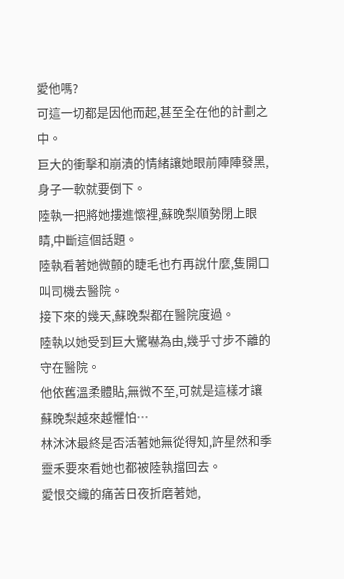愛他嗎?
可這一切都是因他而起,甚至全在他的計劃之中。
巨大的衝擊和崩潰的情緒讓她眼前陣陣發黑,身子一軟就要倒下。
陸執一把將她摟進懷裡,蘇晚梨順勢閉上眼睛,中斷這個話題。
陸執看著她微顫的睫毛也冇再說什麼,隻開口叫司機去醫院。
接下來的幾天,蘇晚梨都在醫院度過。
陸執以她受到巨大驚嚇為由,幾乎寸步不離的守在醫院。
他依舊溫柔體貼,無微不至,可就是這樣才讓蘇晚梨越來越懼怕…
林沐沐最終是否活著她無從得知,許星然和季靈禾要來看她也都被陸執擋回去。
愛恨交織的痛苦日夜折磨著她,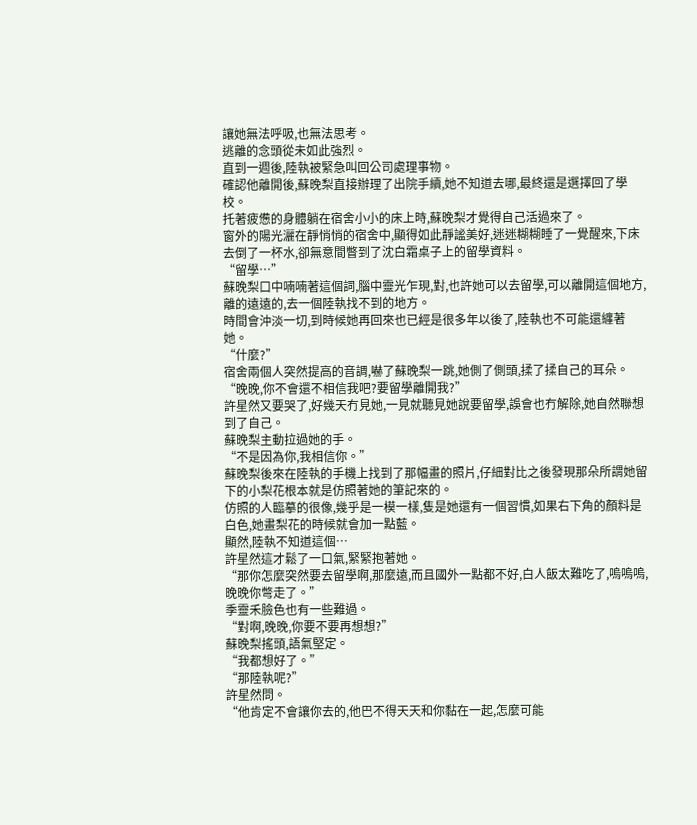讓她無法呼吸,也無法思考。
逃離的念頭從未如此強烈。
直到一週後,陸執被緊急叫回公司處理事物。
確認他離開後,蘇晚梨直接辦理了出院手續,她不知道去哪,最終還是選擇回了學校。
托著疲憊的身體躺在宿舍小小的床上時,蘇晚梨才覺得自己活過來了。
窗外的陽光灑在靜悄悄的宿舍中,顯得如此靜謐美好,迷迷糊糊睡了一覺醒來,下床去倒了一杯水,卻無意間瞥到了沈白霜桌子上的留學資料。
“留學…”
蘇晚梨口中喃喃著這個詞,腦中靈光乍現,對,也許她可以去留學,可以離開這個地方,離的遠遠的,去一個陸執找不到的地方。
時間會沖淡一切,到時候她再回來也已經是很多年以後了,陸執也不可能還纏著她。
“什麼?”
宿舍兩個人突然提高的音調,嚇了蘇晚梨一跳,她側了側頭,揉了揉自己的耳朵。
“晚晚,你不會還不相信我吧?要留學離開我?”
許星然又要哭了,好幾天冇見她,一見就聽見她說要留學,誤會也冇解除,她自然聯想到了自己。
蘇晚梨主動拉過她的手。
“不是因為你,我相信你。”
蘇晚梨後來在陸執的手機上找到了那幅畫的照片,仔細對比之後發現那朵所謂她留下的小梨花根本就是仿照著她的筆記來的。
仿照的人臨摹的很像,幾乎是一模一樣,隻是她還有一個習慣,如果右下角的顏料是白色,她畫梨花的時候就會加一點藍。
顯然,陸執不知道這個…
許星然這才鬆了一口氣,緊緊抱著她。
“那你怎麼突然要去留學啊,那麼遠,而且國外一點都不好,白人飯太難吃了,嗚嗚嗚,晚晚你彆走了。”
季靈禾臉色也有一些難過。
“對啊,晚晚,你要不要再想想?”
蘇晚梨搖頭,語氣堅定。
“我都想好了。”
“那陸執呢?”
許星然問。
“他肯定不會讓你去的,他巴不得天天和你黏在一起,怎麼可能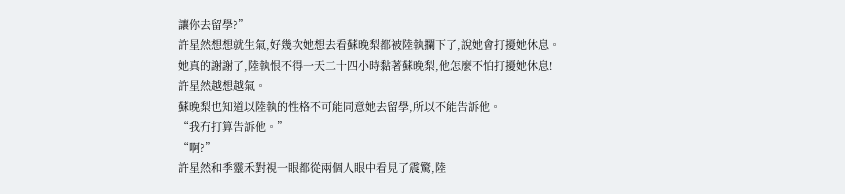讓你去留學?”
許星然想想就生氣,好幾次她想去看蘇晚梨都被陸執攔下了,說她會打擾她休息。
她真的謝謝了,陸執恨不得一天二十四小時黏著蘇晚梨,他怎麼不怕打擾她休息!
許星然越想越氣。
蘇晚梨也知道以陸執的性格不可能同意她去留學,所以不能告訴他。
“我冇打算告訴他。”
“啊?”
許星然和季靈禾對視一眼都從兩個人眼中看見了震驚,陸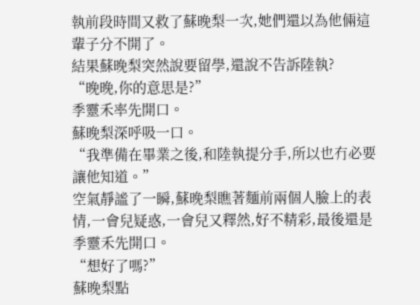執前段時間又救了蘇晚梨一次,她們還以為他倆這輩子分不開了。
結果蘇晚梨突然說要留學,還說不告訴陸執?
“晚晚,你的意思是?”
季靈禾率先開口。
蘇晚梨深呼吸一口。
“我準備在畢業之後,和陸執提分手,所以也冇必要讓他知道。”
空氣靜謐了一瞬,蘇晚梨瞧著麵前兩個人臉上的表情,一會兒疑惑,一會兒又釋然,好不精彩,最後還是季靈禾先開口。
“想好了嗎?”
蘇晚梨點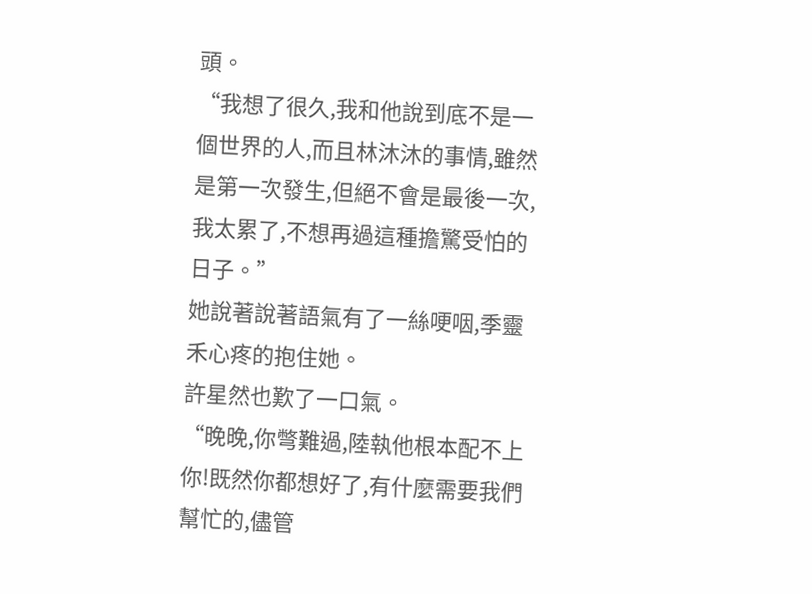頭。
“我想了很久,我和他說到底不是一個世界的人,而且林沐沐的事情,雖然是第一次發生,但絕不會是最後一次,我太累了,不想再過這種擔驚受怕的日子。”
她說著說著語氣有了一絲哽咽,季靈禾心疼的抱住她。
許星然也歎了一口氣。
“晚晚,你彆難過,陸執他根本配不上你!既然你都想好了,有什麼需要我們幫忙的,儘管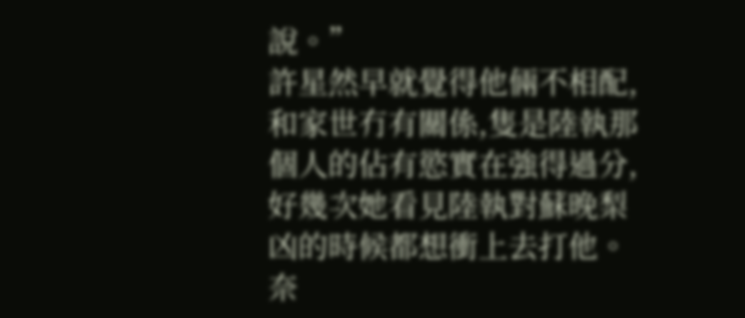說。”
許星然早就覺得他倆不相配,和家世冇有關係,隻是陸執那個人的佔有慾實在強得過分,好幾次她看見陸執對蘇晚梨凶的時候都想衝上去打他。
奈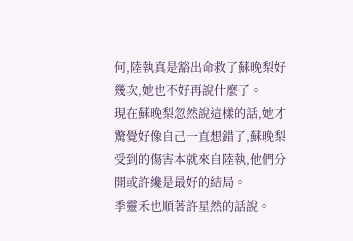何,陸執真是豁出命救了蘇晚梨好幾次,她也不好再說什麼了。
現在蘇晚梨忽然說這樣的話,她才驚覺好像自己一直想錯了,蘇晚梨受到的傷害本就來自陸執,他們分開或許纔是最好的結局。
季靈禾也順著許星然的話說。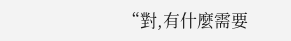“對,有什麼需要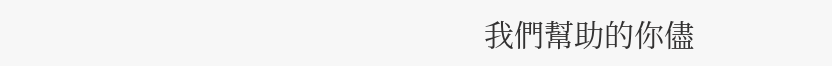我們幫助的你儘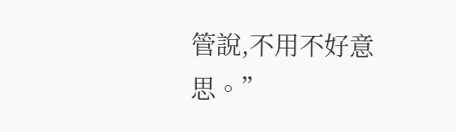管說,不用不好意思。”